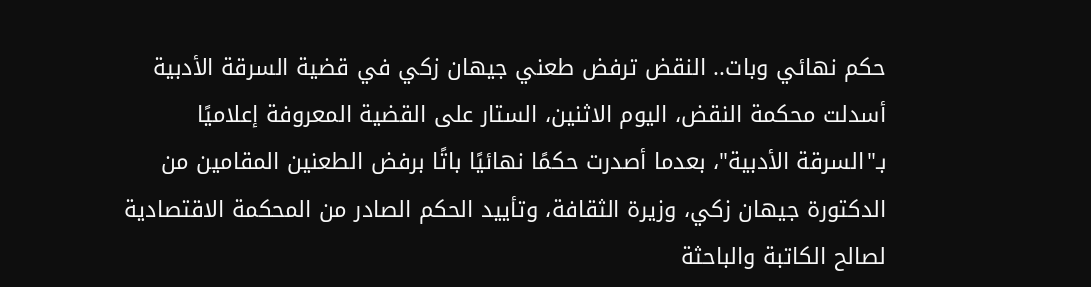حكم نهائي وبات.. النقض ترفض طعني جيهان زكي في قضية السرقة الأدبية
أسدلت محكمة النقض، اليوم الاثنين، الستار على القضية المعروفة إعلاميًا بـ"السرقة الأدبية"، بعدما أصدرت حكمًا نهائيًا باتًا برفض الطعنين المقامين من الدكتورة جيهان زكي، وزيرة الثقافة، وتأييد الحكم الصادر من المحكمة الاقتصادية لصالح الكاتبة والباحثة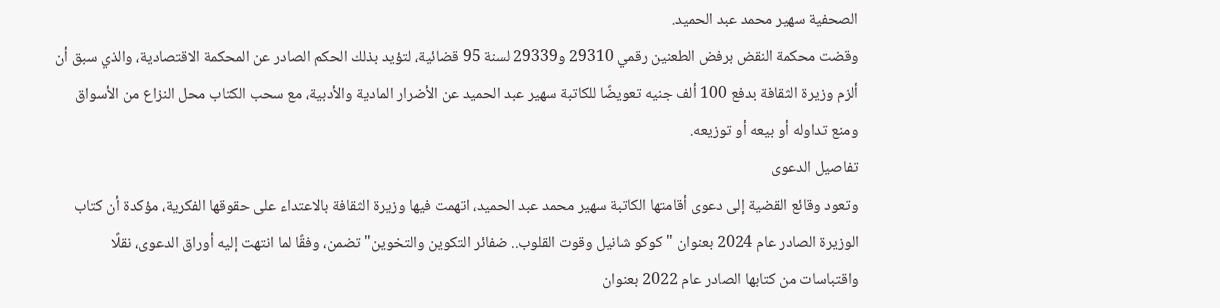الصحفية سهير محمد عبد الحميد.
وقضت محكمة النقض برفض الطعنين رقمي 29310 و29339 لسنة 95 قضائية، لتؤيد بذلك الحكم الصادر عن المحكمة الاقتصادية، والذي سبق أن ألزم وزيرة الثقافة بدفع 100 ألف جنيه تعويضًا للكاتبة سهير عبد الحميد عن الأضرار المادية والأدبية، مع سحب الكتاب محل النزاع من الأسواق ومنع تداوله أو بيعه أو توزيعه.
تفاصيل الدعوى
وتعود وقائع القضية إلى دعوى أقامتها الكاتبة سهير محمد عبد الحميد، اتهمت فيها وزيرة الثقافة بالاعتداء على حقوقها الفكرية، مؤكدة أن كتاب الوزيرة الصادر عام 2024 بعنوان "كوكو شانيل وقوت القلوب.. ضفائر التكوين والتخوين" تضمن، وفقًا لما انتهت إليه أوراق الدعوى، نقلًا واقتباسات من كتابها الصادر عام 2022 بعنوان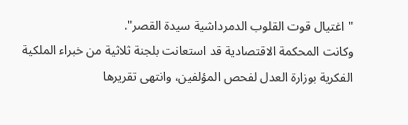"اغتيال قوت القلوب الدمرداشية سيدة القصر".
وكانت المحكمة الاقتصادية قد استعانت بلجنة ثلاثية من خبراء الملكية الفكرية بوزارة العدل لفحص المؤلفين، وانتهى تقريرها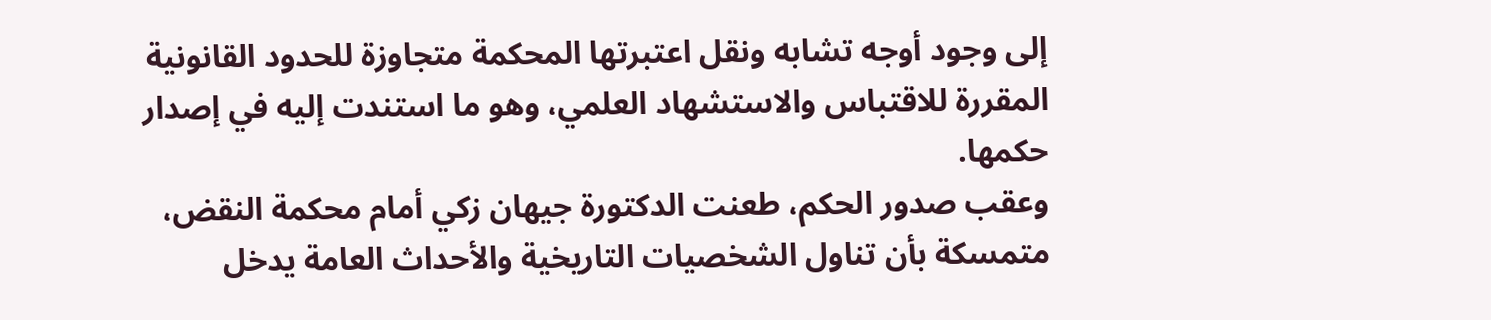إلى وجود أوجه تشابه ونقل اعتبرتها المحكمة متجاوزة للحدود القانونية المقررة للاقتباس والاستشهاد العلمي، وهو ما استندت إليه في إصدار حكمها.
وعقب صدور الحكم، طعنت الدكتورة جيهان زكي أمام محكمة النقض، متمسكة بأن تناول الشخصيات التاريخية والأحداث العامة يدخل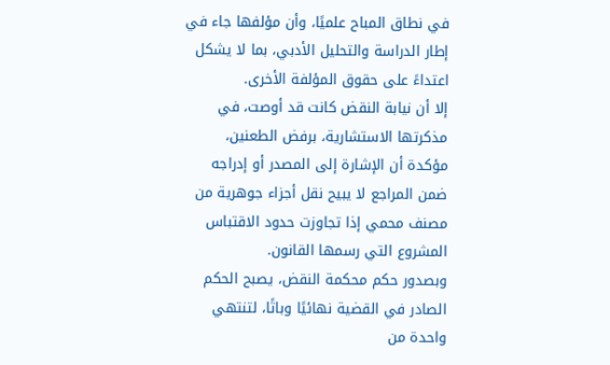في نطاق المباح علميًا، وأن مؤلفها جاء في إطار الدراسة والتحليل الأدبي، بما لا يشكل اعتداءً على حقوق المؤلفة الأخرى.
إلا أن نيابة النقض كانت قد أوصت، في مذكرتها الاستشارية، برفض الطعنين، مؤكدة أن الإشارة إلى المصدر أو إدراجه ضمن المراجع لا يبيح نقل أجزاء جوهرية من مصنف محمي إذا تجاوزت حدود الاقتباس المشروع التي رسمها القانون.
وبصدور حكم محكمة النقض، يصبح الحكم الصادر في القضية نهائيًا وباتًا، لتنتهي واحدة من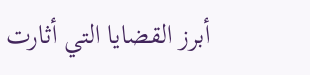أبرز القضايا التي أثارت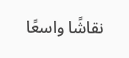نقاشًا واسعًا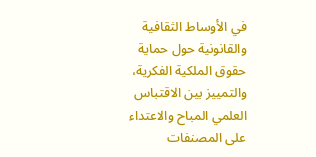في الأوساط الثقافية والقانونية حول حماية حقوق الملكية الفكرية، والتمييز بين الاقتباس العلمي المباح والاعتداء على المصنفات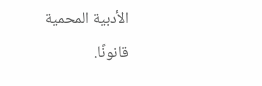الأدبية المحمية قانونًا.